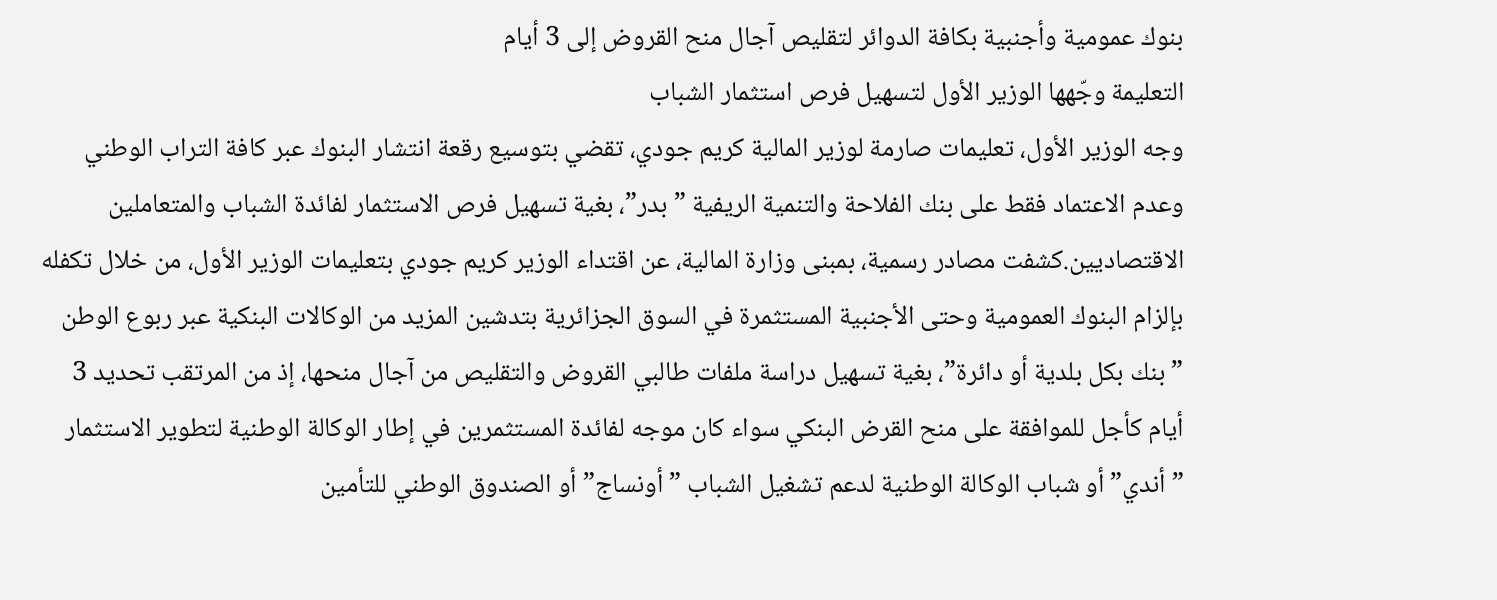بنوك عمومية وأجنبية بكافة الدوائر لتقليص آجال منح القروض إلى 3 أيام
التعليمة وجّهها الوزير الأول لتسهيل فرص استثمار الشباب
وجه الوزير الأول، تعليمات صارمة لوزير المالية كريم جودي، تقضي بتوسيع رقعة انتشار البنوك عبر كافة التراب الوطني وعدم الاعتماد فقط على بنك الفلاحة والتنمية الريفية ”بدر”، بغية تسهيل فرص الاستثمار لفائدة الشباب والمتعاملين الاقتصاديين.كشفت مصادر رسمية، بمبنى وزارة المالية، عن اقتداء الوزير كريم جودي بتعليمات الوزير الأول، من خلال تكفله بإلزام البنوك العمومية وحتى الأجنبية المستثمرة في السوق الجزائرية بتدشين المزيد من الوكالات البنكية عبر ربوع الوطن ”بنك بكل بلدية أو دائرة”، بغية تسهيل دراسة ملفات طالبي القروض والتقليص من آجال منحها، إذ من المرتقب تحديد 3 أيام كأجل للموافقة على منح القرض البنكي سواء كان موجه لفائدة المستثمرين في إطار الوكالة الوطنية لتطوير الاستثمار ”أندي” أو شباب الوكالة الوطنية لدعم تشغيل الشباب ”أونساج” أو الصندوق الوطني للتأمين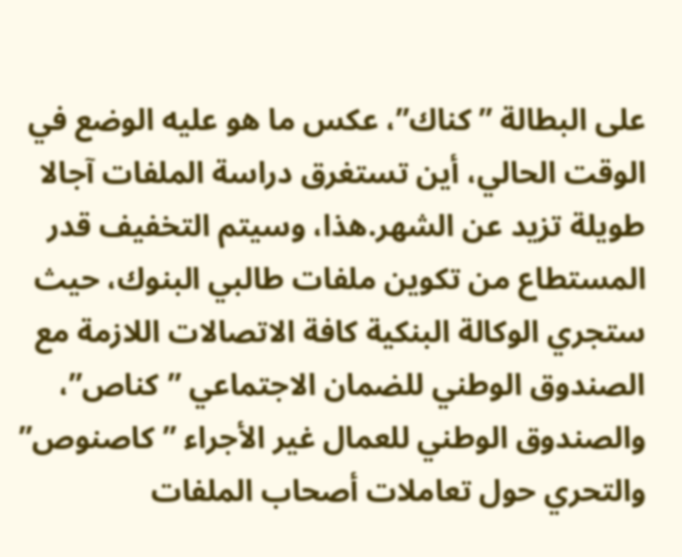على البطالة ”كناك”، عكس ما هو عليه الوضع في الوقت الحالي، أين تستغرق دراسة الملفات آجالا طويلة تزيد عن الشهر.هذا، وسيتم التخفيف قدر المستطاع من تكوين ملفات طالبي البنوك، حيث ستجري الوكالة البنكية كافة الاتصالات اللازمة مع الصندوق الوطني للضمان الاجتماعي ”كناص”، والصندوق الوطني للعمال غير الأجراء ”كاصنوص” والتحري حول تعاملات أصحاب الملفات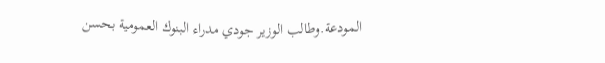المودعة.وطالب الوزير جودي مدراء البنوك العمومية بحسن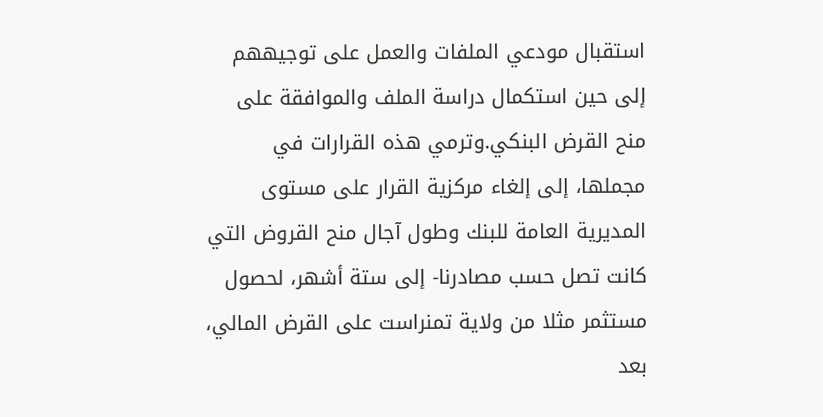استقبال مودعي الملفات والعمل على توجيههم إلى حين استكمال دراسة الملف والموافقة على منح القرض البنكي.وترمي هذه القرارات في مجملها، إلى إلغاء مركزية القرار على مستوى المديرية العامة للبنك وطول آجال منح القروض التي كانت تصل حسب مصادرنا- إلى ستة أشهر، لحصول مستثمر مثلا من ولاية تمنراست على القرض المالي، بعد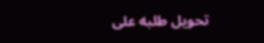تحويل طلبه على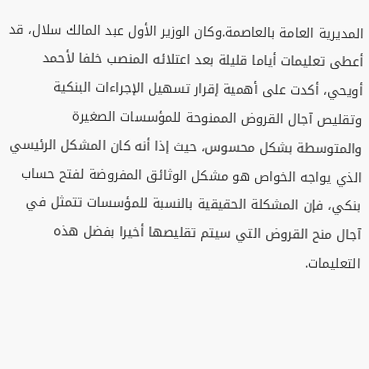المديرية العامة بالعاصمة.وكان الوزير الأول عبد المالك سلال، قد أعطى تعليمات أياما قليلة بعد اعتلائه المنصب خلفا لأحمد أويحي، أكدت على أهمية إقرار تسهيل الإجراءات البنكية وتقليص آجال القروض الممنوحة للمؤسسات الصغيرة والمتوسطة بشكل محسوس، حيث إذا أنه كان المشكل الرئيسي الذي يواجه الخواص هو مشكل الوثائق المفروضة لفتح حساب بنكي، فإن المشكلة الحقيقية بالنسبة للمؤسسات تتمثل في آجال منح القروض التي سيتم تقليصها أخيرا بفضل هذه التعليمات.